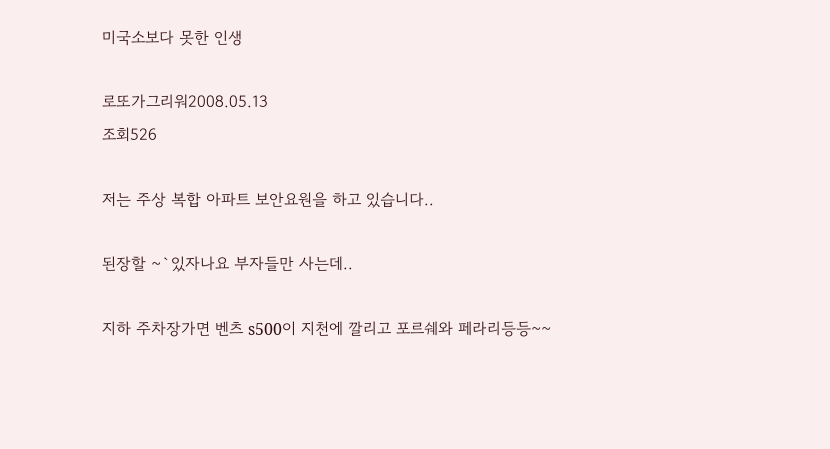미국소보다 못한 인생

로또가그리워2008.05.13
조회526

저는 주상 복합 아파트 보안요원을 하고 있습니다..

된장할 ~`있자나요 부자들만 사는데..

지하 주차장가면 벤츠 s500이 지천에 깔리고 포르쉐와 페라리등등~~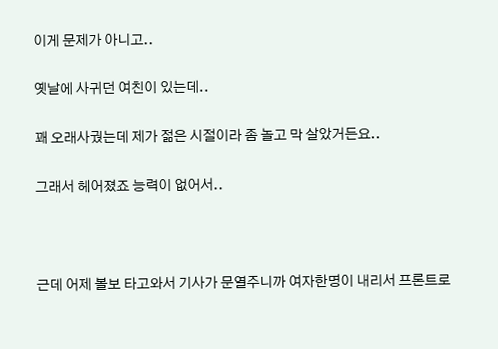이게 문제가 아니고..

옛날에 사귀던 여친이 있는데..

꽤 오래사궜는데 제가 젊은 시절이라 좀 놀고 막 살았거든요..

그래서 헤어졌죠 능력이 없어서..



근데 어제 볼보 타고와서 기사가 문열주니까 여자한명이 내리서 프론트로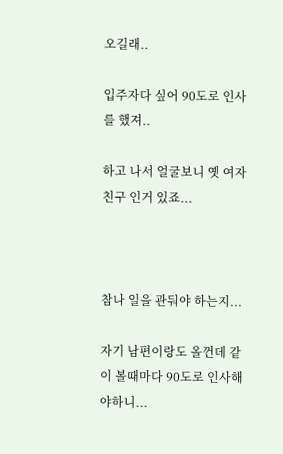오길래..

입주자다 싶어 90도로 인사를 했져..

하고 나서 얼굴보니 옛 여자친구 인거 있죠...



참나 일을 관둬야 하는지...

자기 남편이랑도 올껀데 같이 볼때마다 90도로 인사해야하니...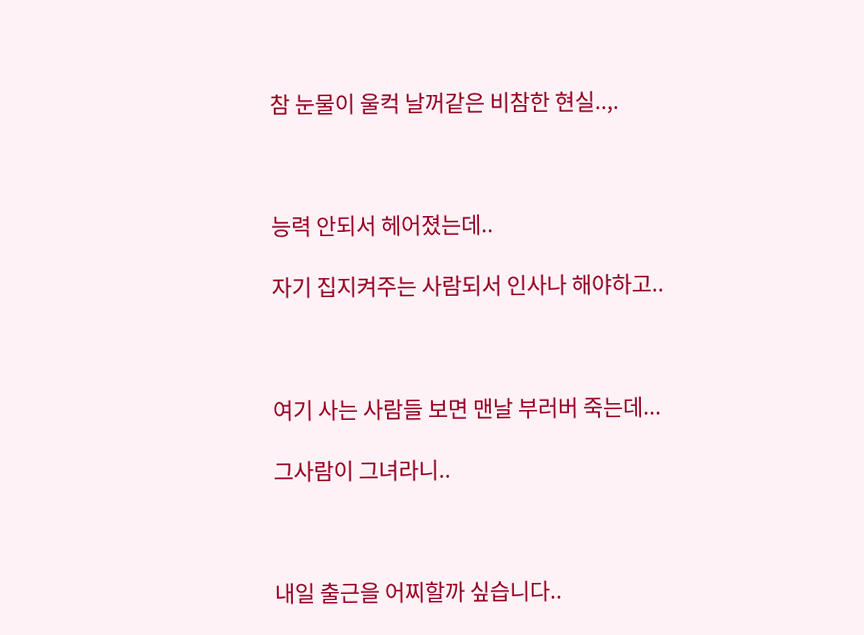참 눈물이 울컥 날꺼같은 비참한 현실..,.



능력 안되서 헤어졌는데..

자기 집지켜주는 사람되서 인사나 해야하고..



여기 사는 사람들 보면 맨날 부러버 죽는데...

그사람이 그녀라니..



내일 출근을 어찌할까 싶습니다..